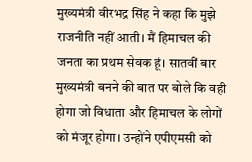मुख्यमंत्री वीरभद्र सिंह ने कहा कि मुझे राजनीति नहीं आती। मैं हिमाचल की जनता का प्रथम सेवक हूं। सातवीं बार मुख्यमंत्री बनने की बात पर बोले कि वही होगा जो विधाता और हिमाचल के लोगों को मंजूर होगा। उन्होंने एपीएमसी को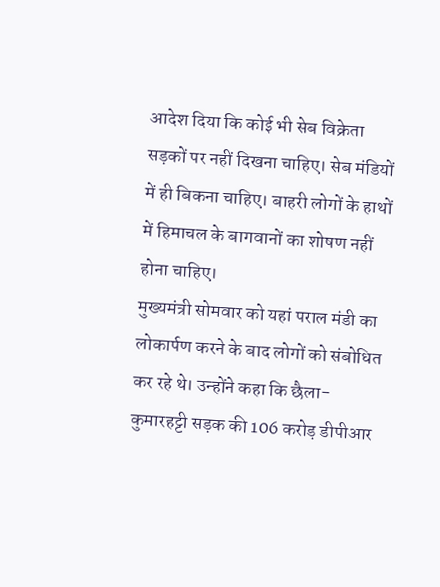आदेश दिया कि कोई भी सेब विक्रेता सड़कों पर नहीं दिखना चाहिए। सेब मंडियों में ही बिकना चाहिए। बाहरी लोगों के हाथों में हिमाचल के बागवानों का शोषण नहीं होना चाहिए।
मुख्यमंत्री सोमवार को यहां पराल मंडी का लोकार्पण करने के बाद लोगों को संबोधित कर रहे थे। उन्होंने कहा कि छैला-कुमारहट्टी सड़क की 106 करोड़ डीपीआर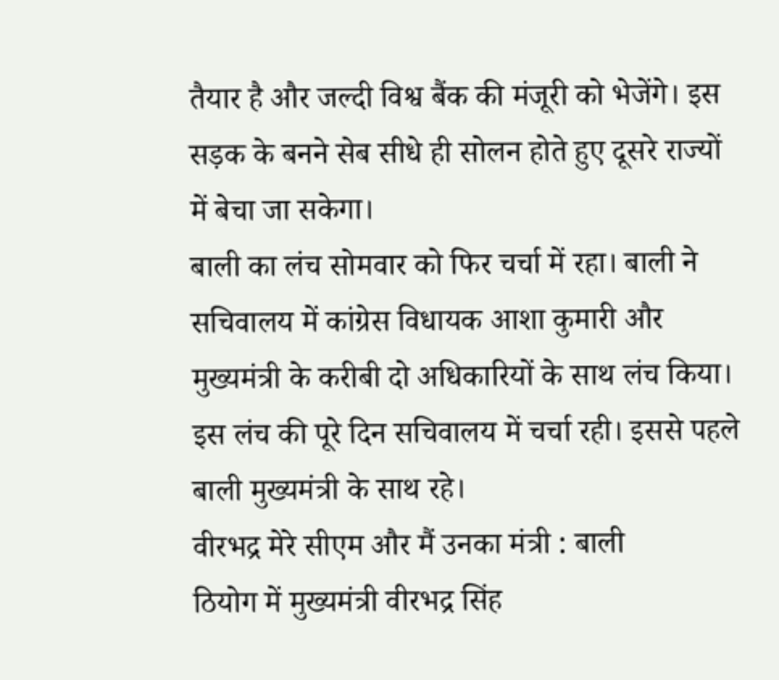तैयार है और जल्दी विश्व बैंक की मंजूरी को भेजेंगे। इस सड़क के बनने सेब सीधे ही सोलन होते हुए दूसरे राज्यों में बेचा जा सकेगा।
बाली का लंच सोमवार को फिर चर्चा में रहा। बाली ने सचिवालय में कांग्रेस विधायक आशा कुमारी और मुख्यमंत्री के करीबी दो अधिकारियों के साथ लंच किया। इस लंच की पूरे दिन सचिवालय में चर्चा रही। इससे पहले बाली मुख्यमंत्री के साथ रहे।
वीरभद्र मेरे सीएम और मैं उनका मंत्री : बाली
ठियोग में मुख्यमंत्री वीरभद्र सिंह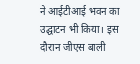ने आईटीआई भवन का उद्घाटन भी किया। इस दौरान जीएस बाली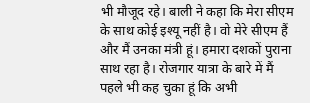भी मौजूद रहे। बाली ने कहा कि मेरा सीएम के साथ कोई इश्यू नहीं है। वो मेरे सीएम हैं और मैं उनका मंत्री हूं। हमारा दशकों पुराना साथ रहा है। रोजगार यात्रा के बारे में मैं पहले भी कह चुका हूं कि अभी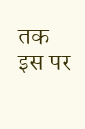तक इस पर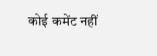कोई कमेंट नहीं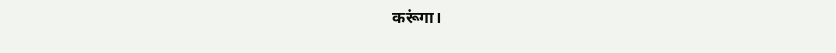करूंगा।